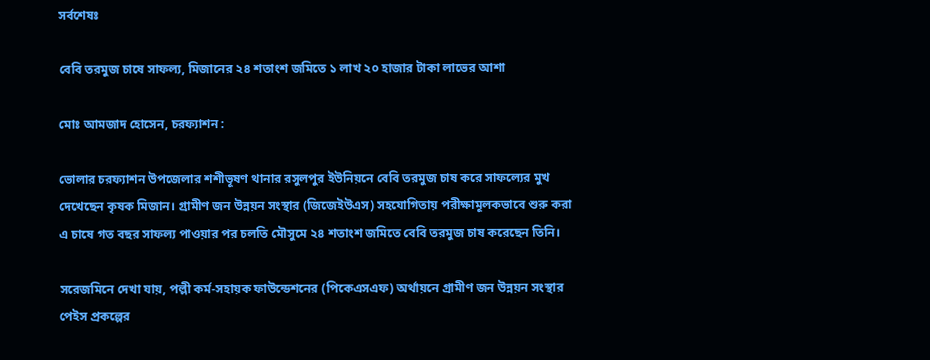সর্বশেষঃ

বেবি তরমুজ চাষে সাফল্য, মিজানের ২৪ শতাংশ জমিতে ১ লাখ ২০ হাজার টাকা লাভের আশা

মোঃ আমজাদ হোসেন, চরফ্যাশন :

ভোলার চরফ্যাশন উপজেলার শশীভূষণ থানার রসুলপুর ইউনিয়নে বেবি তরমুজ চাষ করে সাফল্যের মুখ দেখেছেন কৃষক মিজান। গ্রামীণ জন উন্নয়ন সংস্থার (জিজেইউএস) সহযোগিতায় পরীক্ষামূলকভাবে শুরু করা এ চাষে গত বছর সাফল্য পাওয়ার পর চলতি মৌসুমে ২৪ শতাংশ জমিতে বেবি তরমুজ চাষ করেছেন তিনি।

সরেজমিনে দেখা যায়, পল্লী কর্ম-সহায়ক ফাউন্ডেশনের (পিকেএসএফ) অর্থায়নে গ্রামীণ জন উন্নয়ন সংস্থার পেইস প্রকল্পের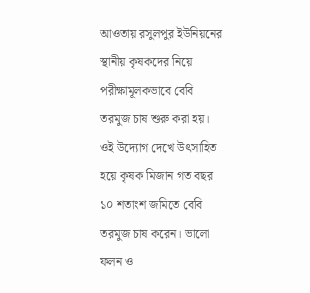আওতায় রসুলপুর ইউনিয়নের স্থানীয় কৃষকদের নিয়ে পরীক্ষামূলকভাবে বেবি তরমুজ চাষ শুরু করা হয়। ওই উদ্যোগ দেখে উৎসাহিত হয়ে কৃষক মিজান গত বছর ১০ শতাংশ জমিতে বেবি তরমুজ চাষ করেন। ভালো ফলন ও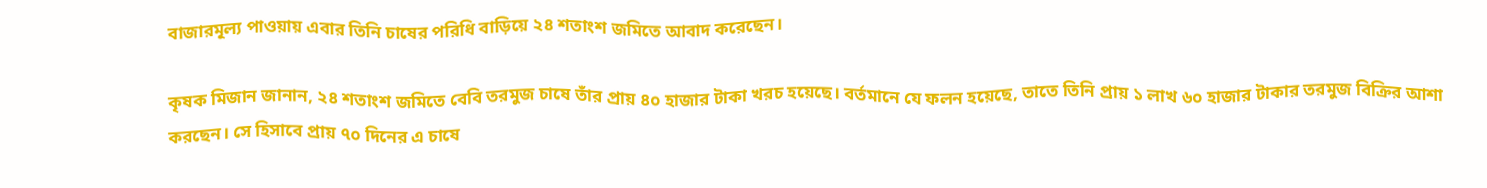বাজারমূল্য পাওয়ায় এবার তিনি চাষের পরিধি বাড়িয়ে ২৪ শতাংশ জমিতে আবাদ করেছেন।

কৃষক মিজান জানান, ২৪ শতাংশ জমিতে বেবি তরমুজ চাষে তাঁর প্রায় ৪০ হাজার টাকা খরচ হয়েছে। বর্তমানে যে ফলন হয়েছে, তাতে তিনি প্রায় ১ লাখ ৬০ হাজার টাকার তরমুজ বিক্রির আশা করছেন। সে হিসাবে প্রায় ৭০ দিনের এ চাষে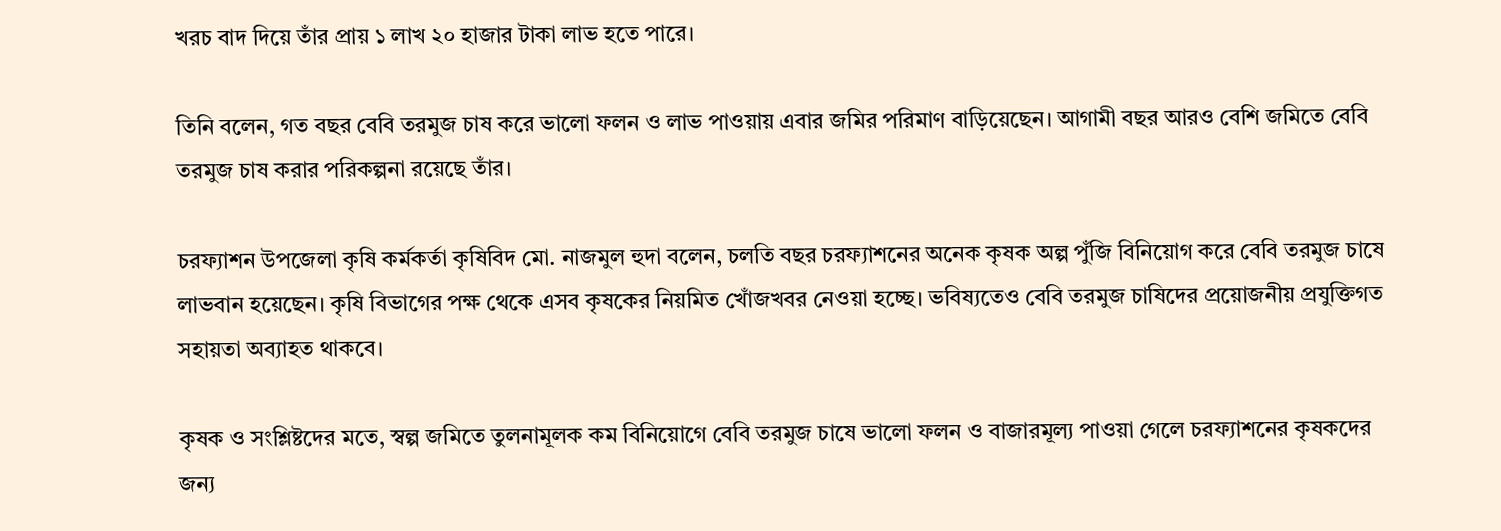খরচ বাদ দিয়ে তাঁর প্রায় ১ লাখ ২০ হাজার টাকা লাভ হতে পারে।

তিনি বলেন, গত বছর বেবি তরমুজ চাষ করে ভালো ফলন ও লাভ পাওয়ায় এবার জমির পরিমাণ বাড়িয়েছেন। আগামী বছর আরও বেশি জমিতে বেবি তরমুজ চাষ করার পরিকল্পনা রয়েছে তাঁর।

চরফ্যাশন উপজেলা কৃষি কর্মকর্তা কৃষিবিদ মো. নাজমুল হুদা বলেন, চলতি বছর চরফ্যাশনের অনেক কৃষক অল্প পুঁজি বিনিয়োগ করে বেবি তরমুজ চাষে লাভবান হয়েছেন। কৃষি বিভাগের পক্ষ থেকে এসব কৃষকের নিয়মিত খোঁজখবর নেওয়া হচ্ছে। ভবিষ্যতেও বেবি তরমুজ চাষিদের প্রয়োজনীয় প্রযুক্তিগত সহায়তা অব্যাহত থাকবে।

কৃষক ও সংশ্লিষ্টদের মতে, স্বল্প জমিতে তুলনামূলক কম বিনিয়োগে বেবি তরমুজ চাষে ভালো ফলন ও বাজারমূল্য পাওয়া গেলে চরফ্যাশনের কৃষকদের জন্য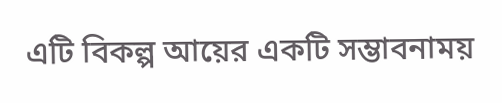এটি বিকল্প আয়ের একটি সম্ভাবনাময়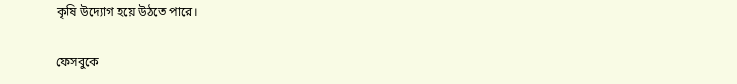কৃষি উদ্যোগ হয়ে উঠতে পারে।

ফেসবুকে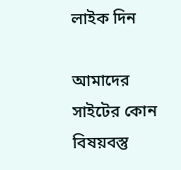লাইক দিন

আমাদের সাইটের কোন বিষয়বস্তু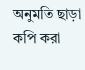অনুমতি ছাড়া কপি করা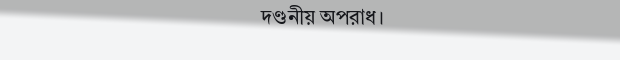দণ্ডনীয় অপরাধ।